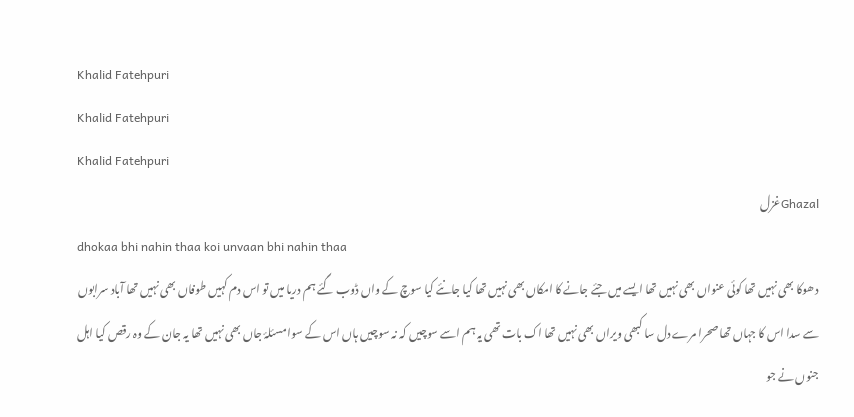Khalid Fatehpuri
Khalid Fatehpuri
Khalid Fatehpuri
Ghazalغزل
dhokaa bhi nahin thaa koi unvaan bhi nahin thaa
دھوکا بھی نہیں تھا کوئی عنواں بھی نہیں تھا ایسے میں جئے جانے کا امکاں بھی نہیں تھا کیا جانئے کیا سوچ کے واں ڈوب گئے ہم دریا میں تو اس دم کہیں طوفاں بھی نہیں تھا آباد سرابوں سے سدا اس کا جہاں تھا صحرا مرے دل سا کبھی ویراں بھی نہیں تھا اک بات تھی یہ ہم اسے سوچیں کہ نہ سوچیں ہاں اس کے سوا مسئلۂ جاں بھی نہیں تھا یہ جان کے وہ رقص کیا اہل جنوں نے جو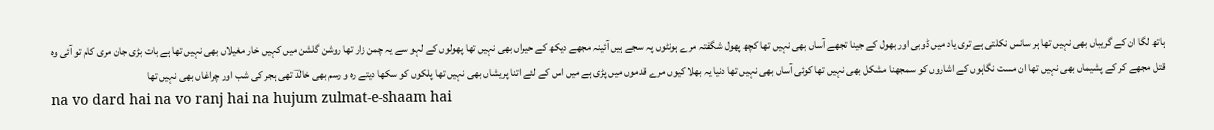ہاتھ لگا ان کے گریباں بھی نہیں تھا ہر سانس نکلتی ہے تری یاد میں ڈوبی اور بھول کے جینا تجھے آساں بھی نہیں تھا کچھ پھول شگفتہ مرے ہونٹوں پہ سجے ہیں آئینہ مجھے دیکھ کے حیراں بھی نہیں تھا پھولوں کے لہو سے یہ چمن زار تھا روشن گلشن میں کہیں خار مغیلاں بھی نہیں تھا ہے بات بڑی جان مری کام تو آئی وہ قتل مجھے کر کے پشیماں بھی نہیں تھا ان مست نگاہوں کے اشاروں کو سمجھنا مشکل بھی نہیں تھا کوئی آساں بھی نہیں تھا دنیا یہ بھلا کیوں مرے قدموں میں پڑی ہے میں اس کے لئے اتنا پریشاں بھی نہیں تھا پلکوں کو سکھا دیتے رہ و رسم بھی خالدؔ تھی ہجر کی شب اور چراغاں بھی نہیں تھا
na vo dard hai na vo ranj hai na hujum zulmat-e-shaam hai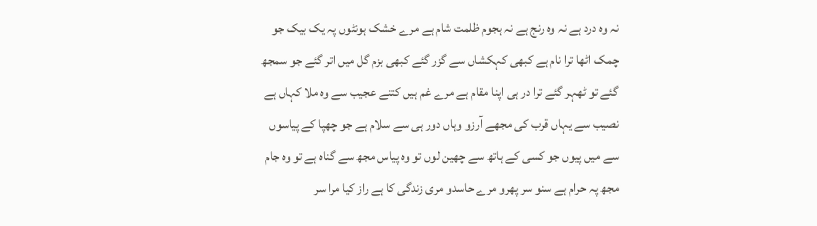نہ وہ درد ہے نہ وہ رنج ہے نہ ہجوم ظلمت شام ہے مرے خشک ہونٹوں پہ یک بیک جو چمک اٹھا ترا نام ہے کبھی کہکشاں سے گزر گئے کبھی بزم گل میں اتر گئے جو سمجھ گئے تو ٹھہر گئے ترا در ہی اپنا مقام ہے مرے غم ہیں کتنے عجیب سے وہ ملا کہاں ہے نصیب سے یہاں قرب کی مجھے آرزو وہاں دور ہی سے سلام ہے جو چھپا کے پیاسوں سے میں پیوں جو کسی کے ہاتھ سے چھین لوں تو وہ پیاس مجھ سے گناہ ہے تو وہ جام مجھ پہ حرام ہے سنو سر پھرو مرے حاسدو مری زندگی کا ہے راز کیا مرا سر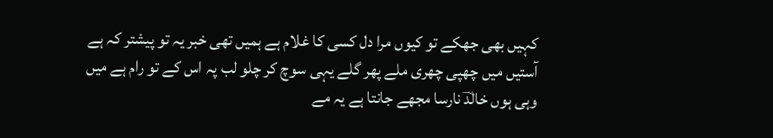کہیں بھی جھکے تو کیوں مرا دل کسی کا غلام ہے ہمیں تھی خبر یہ تو پیشتر کہ ہے آستیں میں چھپی چھری ملے پھر گلے یہی سوچ کر چلو لب پہ اس کے تو رام ہے میں وہی ہوں خالدؔ نارسا مجھے جانتا ہے یہ مے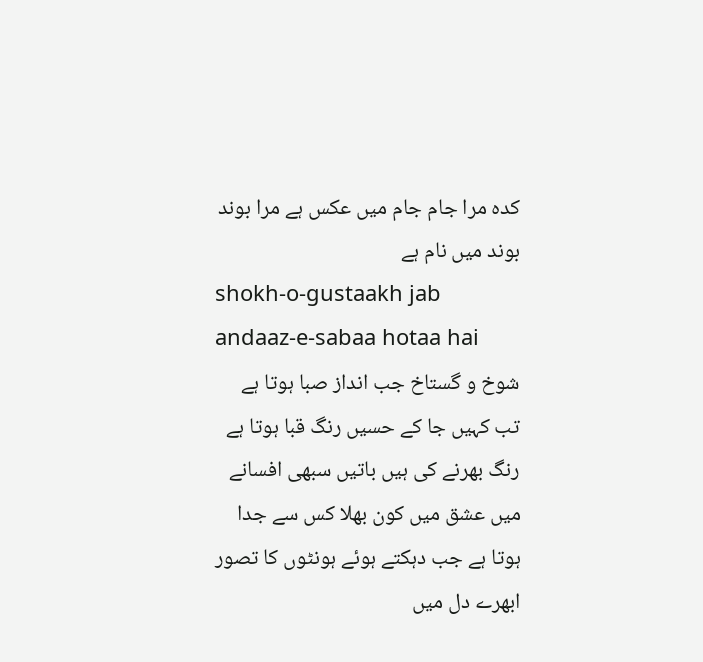کدہ مرا جام جام میں عکس ہے مرا بوند بوند میں نام ہے
shokh-o-gustaakh jab andaaz-e-sabaa hotaa hai
شوخ و گستاخ جب انداز صبا ہوتا ہے تب کہیں جا کے حسیں رنگ قبا ہوتا ہے رنگ بھرنے کی ہیں باتیں سبھی افسانے میں عشق میں کون بھلا کس سے جدا ہوتا ہے جب دہکتے ہوئے ہونٹوں کا تصور ابھرے دل میں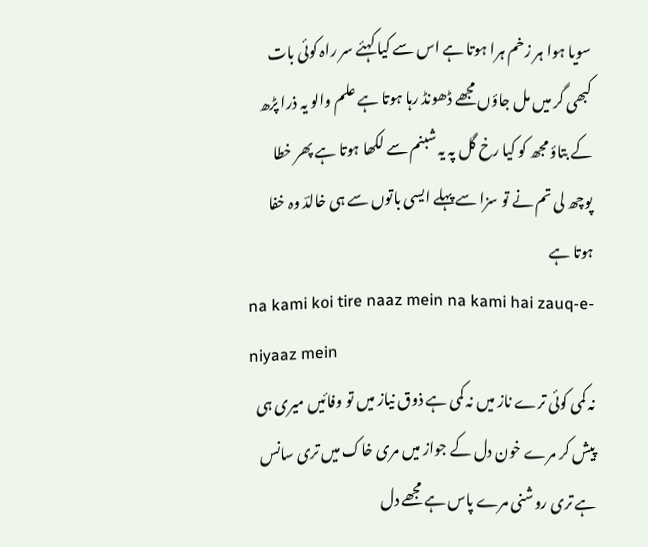سویا ہوا ہر زخم ہرا ہوتا ہے اس سے کیا کہئے سر راہ کوئی بات کبھی گر میں مل جاؤں مجھے ڈھونڈ رہا ہوتا ہے علم والو یہ ذرا پڑھ کے بتاؤ مجھ کو کیا رخ گل پہ یہ شبنم سے لکھا ہوتا ہے پھر خطا پوچھ لی تم نے تو سزا سے پہلے ایسی باتوں سے ہی خالدؔ وہ خفا ہوتا ہے
na kami koi tire naaz mein na kami hai zauq-e-niyaaz mein
نہ کمی کوئی ترے ناز میں نہ کمی ہے ذوق نیاز میں تو وفائیں میری ہی پیش کر مرے خون دل کے جواز میں مری خاک میں تری سانس ہے تری روشنی مرے پاس ہے مجھے دل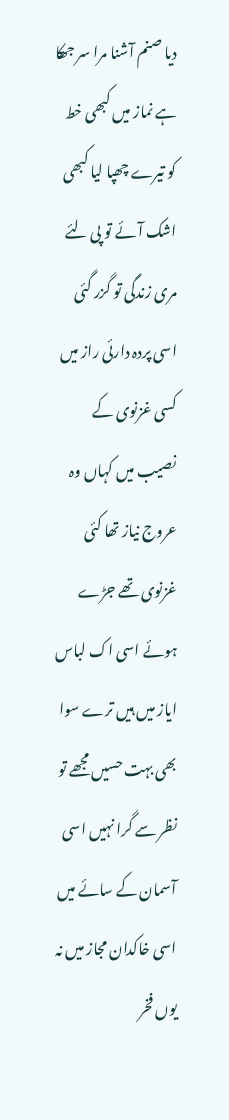دیا صنم آشنا مرا سر جھکا ہے نماز میں کبھی خط کو تیرے چھپا لیا کبھی اشک آئے تو پی لئے مری زندگی تو گزر گئی اسی پردہ دارئی راز میں کسی غزنوی کے نصیب میں کہاں وہ عروج نیاز تھا کئی غزنوی تھے جڑے ہوئے اسی اک لباس ایاز میں ہیں ترے سوا بھی بہت حسیں مجھے تو نظر سے گرا نہیں اسی آسمان کے سائے میں اسی خاکدان مجاز میں نہ یوں فخر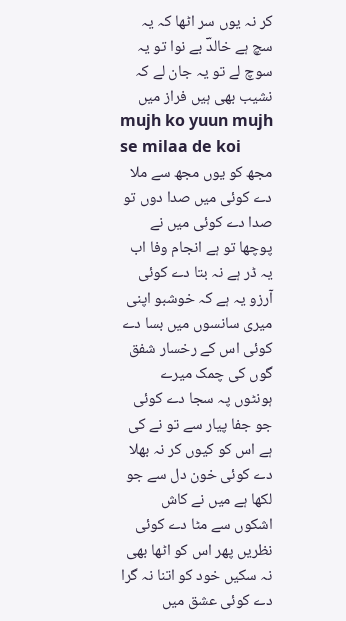کر نہ یوں سر اٹھا کہ یہ سچ ہے خالدؔ بے نوا تو یہ سوچ لے تو یہ جان لے کہ نشیب بھی ہیں فراز میں
mujh ko yuun mujh se milaa de koi
مجھ کو یوں مجھ سے ملا دے کوئی میں صدا دوں تو صدا دے کوئی میں نے پوچھا تو ہے انجام وفا اب یہ ڈر ہے نہ بتا دے کوئی آرزو یہ ہے کہ خوشبو اپنی میری سانسوں میں بسا دے کوئی اس کے رخسار شفق گوں کی چمک میرے ہونٹوں پہ سجا دے کوئی جو جفا پیار سے تو نے کی ہے اس کو کیوں کر نہ بھلا دے کوئی خون دل سے جو لکھا ہے میں نے کاش اشکوں سے مٹا دے کوئی نظریں پھر اس کو اٹھا بھی نہ سکیں خود کو اتنا نہ گرا دے کوئی عشق میں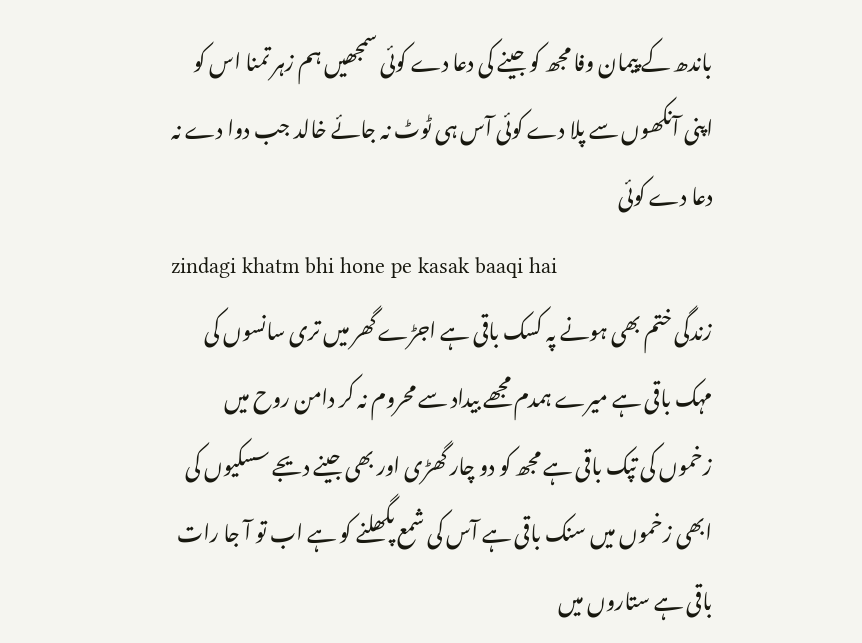باندھ کے پیمان وفا مجھ کو جینے کی دعا دے کوئی سمجھیں ہم زہر تمنا اس کو اپنی آنکھوں سے پلا دے کوئی آس ہی ٹوٹ نہ جائے خالد جب دوا دے نہ دعا دے کوئی
zindagi khatm bhi hone pe kasak baaqi hai
زندگی ختم بھی ہونے پہ کسک باقی ہے اجڑے گھر میں تری سانسوں کی مہک باقی ہے میرے ہمدم مجھے بیداد سے محروم نہ کر دامن روح میں زخموں کی تپک باقی ہے مجھ کو دو چار گھڑی اور بھی جینے دیجے سسکیوں کی ابھی زخموں میں سنک باقی ہے آس کی شمع پگھلنے کو ہے اب تو آ جا رات باقی ہے ستاروں میں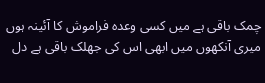چمک باقی ہے میں کسی وعدہ فراموش کا آئینہ ہوں میری آنکھوں میں ابھی اس کی جھلک باقی ہے دل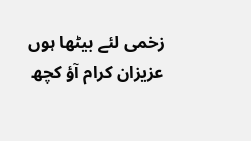زخمی لئے بیٹھا ہوں عزیزان کرام آؤ کچھ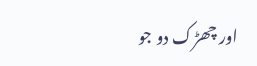اور چھڑک دو جو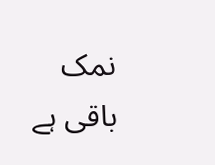نمک باقی ہے